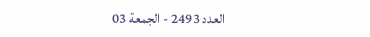العدد 2493 - الجمعة 03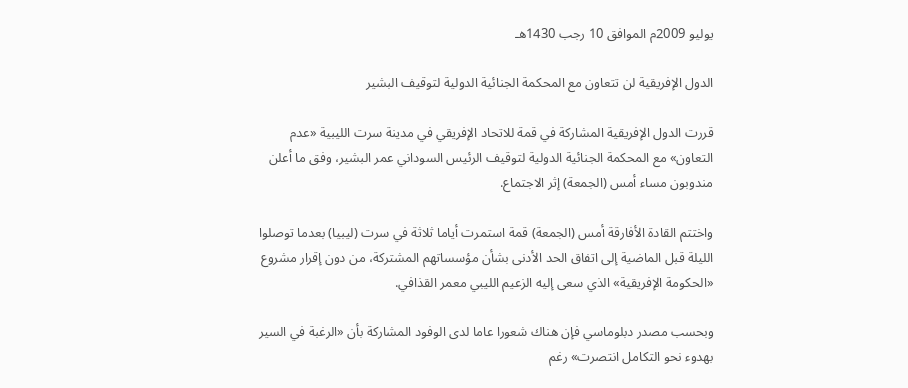يوليو 2009م الموافق 10 رجب 1430هـ

الدول الإفريقية لن تتعاون مع المحكمة الجنائية الدولية لتوقيف البشير

قررت الدول الإفريقية المشاركة في قمة للاتحاد الإفريقي في مدينة سرت الليبية «عدم التعاون» مع المحكمة الجنائية الدولية لتوقيف الرئيس السوداني عمر البشير، وفق ما أعلن مندوبون مساء أمس (الجمعة) إثر الاجتماع.

واختتم القادة الأفارقة أمس (الجمعة) قمة استمرت أياما ثلاثة في سرت (ليبيا) بعدما توصلوا الليلة قبل الماضية إلى اتفاق الحد الأدنى بشأن مؤسساتهم المشتركة، من دون إقرار مشروع «الحكومة الإفريقية» الذي سعى إليه الزعيم الليبي معمر القذافي.

وبحسب مصدر دبلوماسي فإن هناك شعورا عاما لدى الوفود المشاركة بأن «الرغبة في السير بهدوء نحو التكامل انتصرت» رغم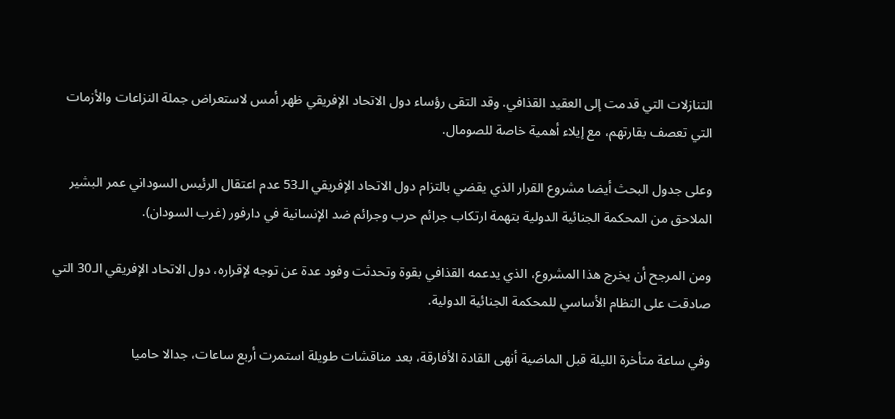التنازلات التي قدمت إلى العقيد القذافي. وقد التقى رؤساء دول الاتحاد الإفريقي ظهر أمس لاستعراض جملة النزاعات والأزمات التي تعصف بقارتهم، مع إيلاء أهمية خاصة للصومال.

وعلى جدول البحث أيضا مشروع القرار الذي يقضي بالتزام دول الاتحاد الإفريقي الـ53 عدم اعتقال الرئيس السوداني عمر البشير الملاحق من المحكمة الجنائية الدولية بتهمة ارتكاب جرائم حرب وجرائم ضد الإنسانية في دارفور (غرب السودان).

ومن المرجح أن يخرج هذا المشروع، الذي يدعمه القذافي بقوة وتحدثت وفود عدة عن توجه لإقراره، دول الاتحاد الإفريقي الـ30 التي صادقت على النظام الأساسي للمحكمة الجنائية الدولية.

وفي ساعة متأخرة الليلة قبل الماضية أنهى القادة الأفارقة، بعد مناقشات طويلة استمرت أربع ساعات، جدالا حاميا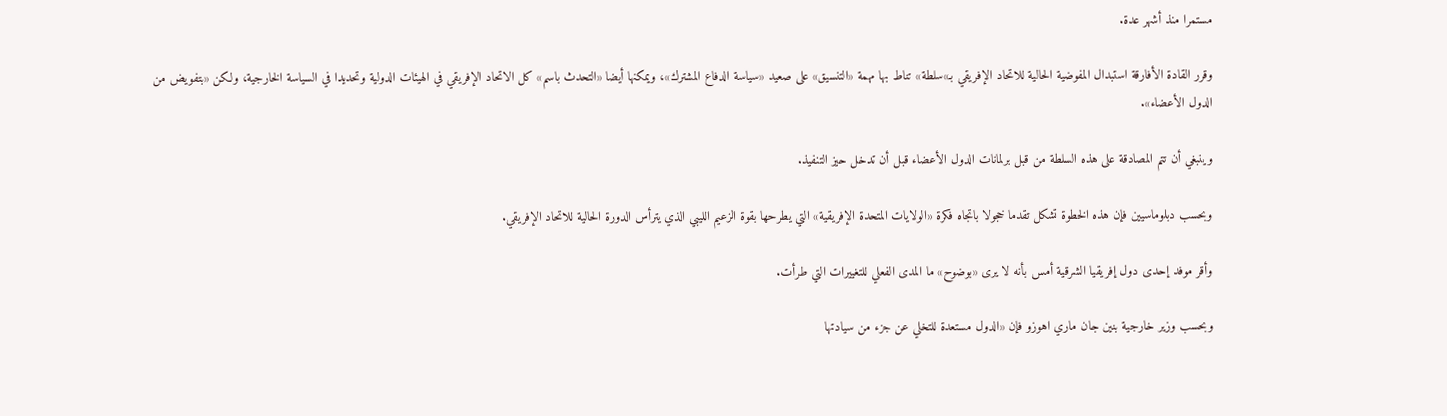مستمرا منذ أشهر عدة.

وقرر القادة الأفارقة استبدال المفوضية الحالية للاتحاد الإفريقي بـ»سلطة» تناط بها مهمة «التنسيق» على صعيد «سياسة الدفاع المشترك»، ويمكنها أيضا «التحدث باسم» كل الاتحاد الإفريقي في الهيئات الدولية وتحديدا في السياسة الخارجية، ولكن «بتفويض من الدول الأعضاء».

وينبغي أن تتم المصادقة على هذه السلطة من قبل برلمانات الدول الأعضاء قبل أن تدخل حيز التنفيذ.

وبحسب دبلوماسيين فإن هذه الخطوة تشكل تقدما خجولا باتجاه فكرة «الولايات المتحدة الإفريقية» التي يطرحها بقوة الزعيم الليبي الذي يترأس الدورة الحالية للاتحاد الإفريقي.

وأقر موفد إحدى دول إفريقيا الشرقية أمس بأنه لا يرى «بوضوح» ما المدى الفعلي للتغييرات التي طرأت.

وبحسب وزير خارجية بنين جان ماري اهوزو فإن «الدول مستعدة للتخلي عن جزء من سيادتها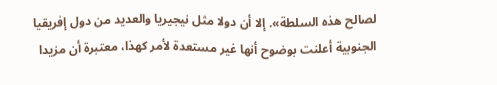لصالح هذه السلطة». إلا أن دولا مثل نيجيريا والعديد من دول إفريقيا الجنوبية أعلنت بوضوح أنها غير مستعدة لأمر كهذا، معتبرة أن مزيدا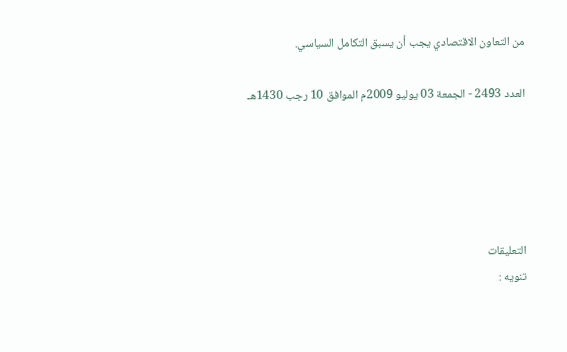من التعاون الاقتصادي يجب أن يسبق التكامل السياسي.

العدد 2493 - الجمعة 03 يوليو 2009م الموافق 10 رجب 1430هـ





التعليقات
تنويه :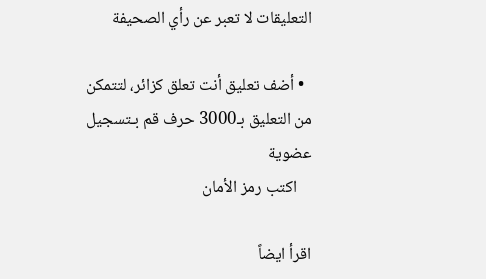التعليقات لا تعبر عن رأي الصحيفة

  • أضف تعليق أنت تعلق كزائر، لتتمكن من التعليق بـ3000 حرف قم بـتسجيل عضوية
    اكتب رمز الأمان

اقرأ ايضاً